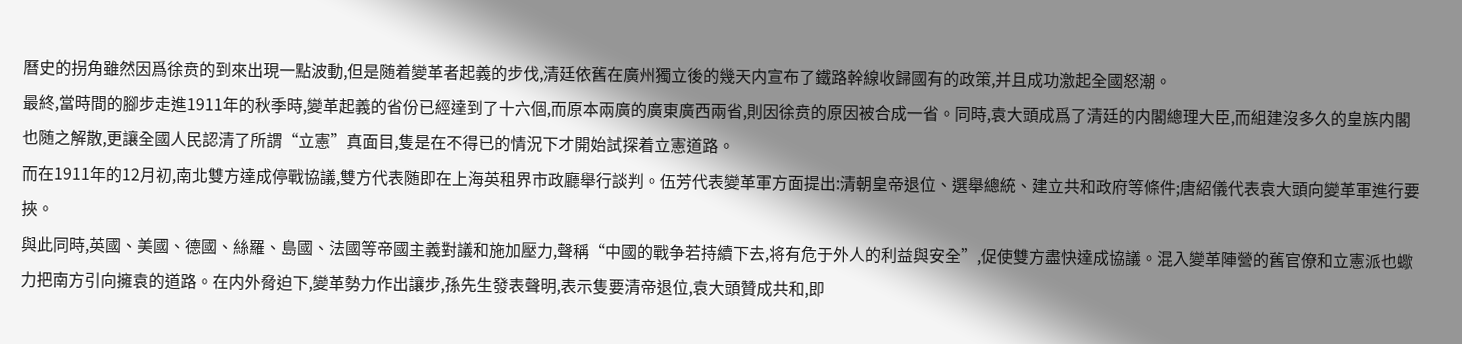曆史的拐角雖然因爲徐贲的到來出現一點波動,但是随着變革者起義的步伐,清廷依舊在廣州獨立後的幾天内宣布了鐵路幹線收歸國有的政策,并且成功激起全國怒潮。
最終,當時間的腳步走進1911年的秋季時,變革起義的省份已經達到了十六個,而原本兩廣的廣東廣西兩省,則因徐贲的原因被合成一省。同時,袁大頭成爲了清廷的内閣總理大臣,而組建沒多久的皇族内閣也随之解散,更讓全國人民認清了所謂“立憲”真面目,隻是在不得已的情況下才開始試探着立憲道路。
而在1911年的12月初,南北雙方達成停戰協議,雙方代表随即在上海英租界市政廳舉行談判。伍芳代表變革軍方面提出:清朝皇帝退位、選舉總統、建立共和政府等條件;唐紹儀代表袁大頭向變革軍進行要挾。
與此同時,英國、美國、德國、絲羅、島國、法國等帝國主義對議和施加壓力,聲稱“中國的戰争若持續下去,将有危于外人的利益與安全”,促使雙方盡快達成協議。混入變革陣營的舊官僚和立憲派也蠍力把南方引向擁袁的道路。在内外脅迫下,變革勢力作出讓步,孫先生發表聲明,表示隻要清帝退位,袁大頭贊成共和,即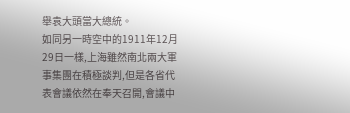舉袁大頭當大總統。
如同另一時空中的1911年12月29日一樣,上海雖然南北兩大軍事集團在積極談判,但是各省代表會議依然在奉天召開,會議中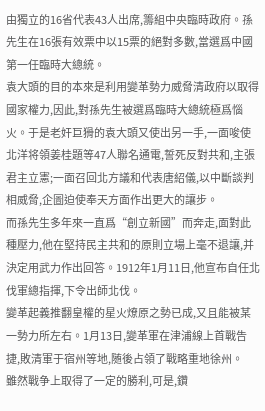由獨立的16省代表43人出席,籌組中央臨時政府。孫先生在16張有效票中以15票的絕對多數,當選爲中國第一任臨時大總統。
袁大頭的目的本來是利用變革勢力威脅清政府以取得國家權力,因此,對孫先生被選爲臨時大總統極爲惱火。于是老奸巨猾的袁大頭又使出另一手,一面唆使北洋将領姜桂題等47人聯名通電,誓死反對共和,主張君主立憲;一面召回北方議和代表唐紹儀,以中斷談判相威脅,企圖迫使奉天方面作出更大的讓步。
而孫先生多年來一直爲“創立新國”而奔走,面對此種壓力,他在堅持民主共和的原則立場上毫不退讓,并決定用武力作出回答。1912年1月11日,他宣布自任北伐軍總指揮,下令出師北伐。
變革起義推翻皇權的星火燎原之勢已成,又且能被某一勢力所左右。1月13日,變革軍在津浦線上首戰告捷,敗清軍于宿州等地,随後占領了戰略重地徐州。
雖然戰争上取得了一定的勝利,可是,鑽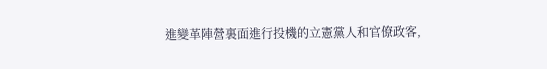進變革陣營裏面進行投機的立憲黨人和官僚政客,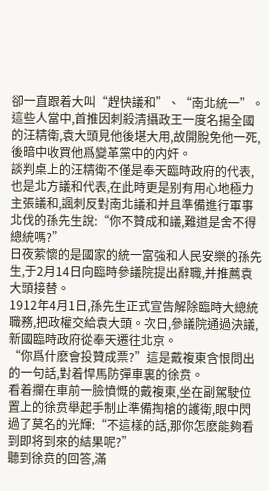卻一直跟着大叫“趕快議和”、“南北統一”。
這些人當中,首推因刺殺清攝政王一度名揚全國的汪精衛,袁大頭見他後堪大用,故開脫免他一死,後暗中收買他爲變革黨中的内奸。
談判桌上的汪精衛不僅是奉天臨時政府的代表,也是北方議和代表,在此時更是别有用心地極力主張議和,諷刺反對南北議和并且準備進行軍事北伐的孫先生說:“你不贊成和議,難道是舍不得總統嗎?”
日夜萦懷的是國家的統一富強和人民安樂的孫先生,于2月14日向臨時參議院提出辭職,并推薦袁大頭接替。
1912年4月1日,孫先生正式宣告解除臨時大總統職務,把政權交給袁大頭。次日,參議院通過決議,新國臨時政府從奉天遷往北京。
“你爲什麽會投贊成票?”這是戴複東含恨問出的一句話,對着悍馬防彈車裏的徐贲。
看着攔在車前一臉憤慨的戴複東,坐在副駕駛位置上的徐贲舉起手制止準備掏槍的護衛,眼中閃過了莫名的光輝:“不這樣的話,那你怎麽能夠看到即将到來的結果呢?”
聽到徐贲的回答,滿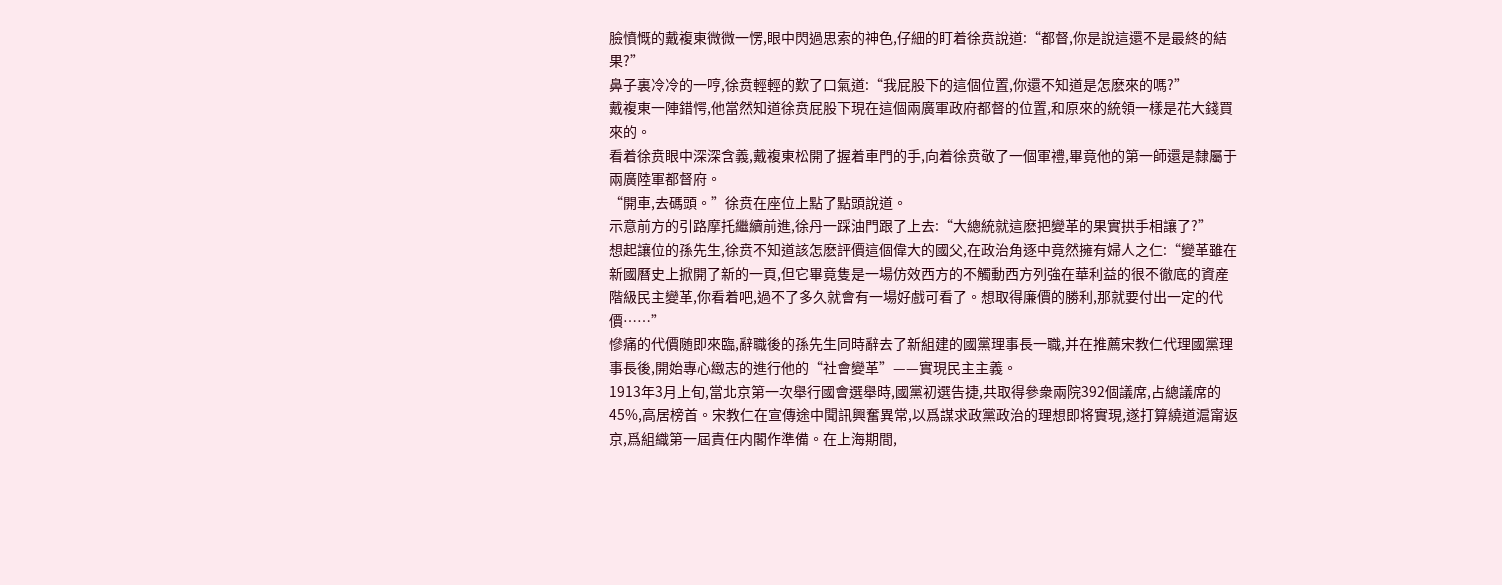臉憤慨的戴複東微微一愣,眼中閃過思索的神色,仔細的盯着徐贲說道:“都督,你是說這還不是最終的結果?”
鼻子裏冷冷的一哼,徐贲輕輕的歎了口氣道:“我屁股下的這個位置,你還不知道是怎麽來的嗎?”
戴複東一陣錯愕,他當然知道徐贲屁股下現在這個兩廣軍政府都督的位置,和原來的統領一樣是花大錢買來的。
看着徐贲眼中深深含義,戴複東松開了握着車門的手,向着徐贲敬了一個軍禮,畢竟他的第一師還是隸屬于兩廣陸軍都督府。
“開車,去碼頭。”徐贲在座位上點了點頭說道。
示意前方的引路摩托繼續前進,徐丹一踩油門跟了上去:“大總統就這麽把變革的果實拱手相讓了?”
想起讓位的孫先生,徐贲不知道該怎麽評價這個偉大的國父,在政治角逐中竟然擁有婦人之仁:“變革雖在新國曆史上掀開了新的一頁,但它畢竟隻是一場仿效西方的不觸動西方列強在華利益的很不徹底的資産階級民主變革,你看着吧,過不了多久就會有一場好戲可看了。想取得廉價的勝利,那就要付出一定的代價……”
慘痛的代價随即來臨,辭職後的孫先生同時辭去了新組建的國黨理事長一職,并在推薦宋教仁代理國黨理事長後,開始專心緻志的進行他的“社會變革”——實現民主主義。
1913年3月上旬,當北京第一次舉行國會選舉時,國黨初選告捷,共取得參衆兩院392個議席,占總議席的45%,高居榜首。宋教仁在宣傳途中聞訊興奮異常,以爲謀求政黨政治的理想即将實現,遂打算繞道滬甯返京,爲組織第一屆責任内閣作準備。在上海期間,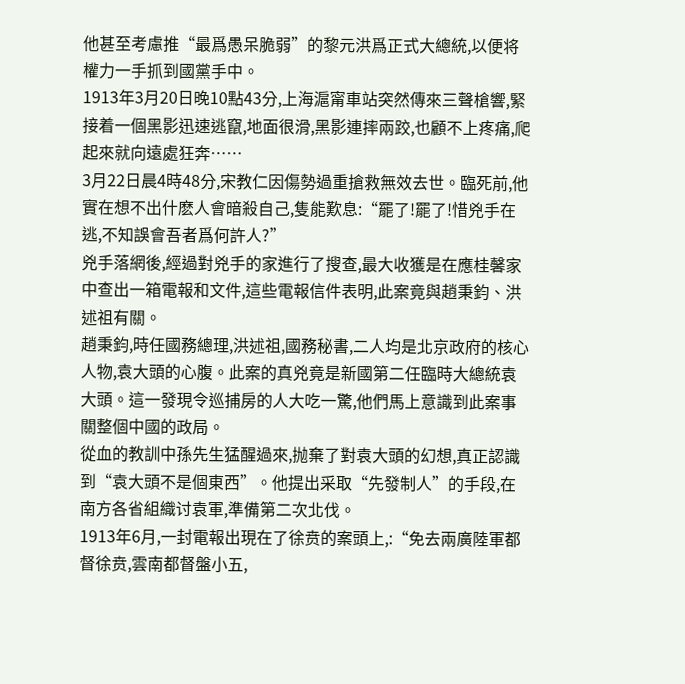他甚至考慮推“最爲愚呆脆弱”的黎元洪爲正式大總統,以便将權力一手抓到國黨手中。
1913年3月20日晚10點43分,上海滬甯車站突然傳來三聲槍響,緊接着一個黑影迅速逃竄,地面很滑,黑影連摔兩跤,也顧不上疼痛,爬起來就向遠處狂奔……
3月22日晨4時48分,宋教仁因傷勢過重搶救無效去世。臨死前,他實在想不出什麽人會暗殺自己,隻能歎息:“罷了!罷了!惜兇手在逃,不知誤會吾者爲何許人?”
兇手落網後,經過對兇手的家進行了搜查,最大收獲是在應桂馨家中查出一箱電報和文件,這些電報信件表明,此案竟與趙秉鈞、洪述祖有關。
趙秉鈞,時任國務總理,洪述祖,國務秘書,二人均是北京政府的核心人物,袁大頭的心腹。此案的真兇竟是新國第二任臨時大總統袁大頭。這一發現令巡捕房的人大吃一驚,他們馬上意識到此案事關整個中國的政局。
從血的教訓中孫先生猛醒過來,抛棄了對袁大頭的幻想,真正認識到“袁大頭不是個東西”。他提出采取“先發制人”的手段,在南方各省組織讨袁軍,準備第二次北伐。
1913年6月,一封電報出現在了徐贲的案頭上,:“免去兩廣陸軍都督徐贲,雲南都督盤小五,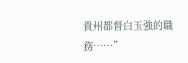貴州都督白玉強的職務……”